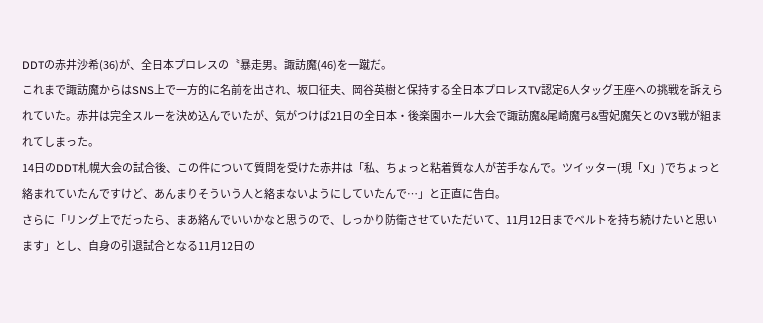DDTの赤井沙希(36)が、全日本プロレスの〝暴走男〟諏訪魔(46)を一蹴だ。
これまで諏訪魔からはSNS上で一方的に名前を出され、坂口征夫、岡谷英樹と保持する全日本プロレスTV認定6人タッグ王座への挑戦を訴えられていた。赤井は完全スルーを決め込んでいたが、気がつけば21日の全日本・後楽園ホール大会で諏訪魔&尾崎魔弓&雪妃魔矢とのV3戦が組まれてしまった。
14日のDDT札幌大会の試合後、この件について質問を受けた赤井は「私、ちょっと粘着質な人が苦手なんで。ツイッター(現「X」)でちょっと絡まれていたんですけど、あんまりそういう人と絡まないようにしていたんで…」と正直に告白。
さらに「リング上でだったら、まあ絡んでいいかなと思うので、しっかり防衛させていただいて、11月12日までベルトを持ち続けたいと思います」とし、自身の引退試合となる11月12日の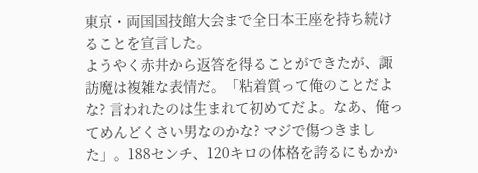東京・両国国技館大会まで全日本王座を持ち続けることを宣言した。
ようやく赤井から返答を得ることができたが、諏訪魔は複雑な表情だ。「粘着質って俺のことだよな? 言われたのは生まれて初めてだよ。なあ、俺ってめんどくさい男なのかな? マジで傷つきました」。188センチ、120キロの体格を誇るにもかか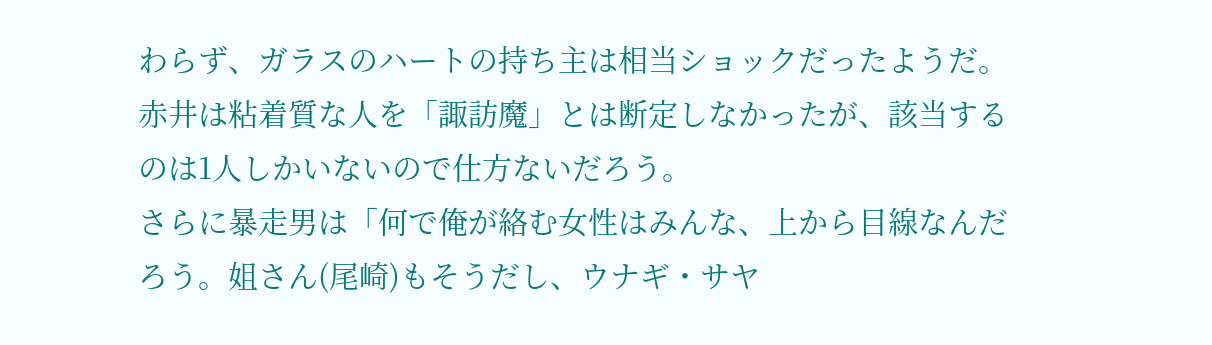わらず、ガラスのハートの持ち主は相当ショックだったようだ。
赤井は粘着質な人を「諏訪魔」とは断定しなかったが、該当するのは1人しかいないので仕方ないだろう。
さらに暴走男は「何で俺が絡む女性はみんな、上から目線なんだろう。姐さん(尾崎)もそうだし、ウナギ・サヤ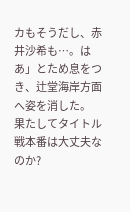カもそうだし、赤井沙希も…。はあ」とため息をつき、辻堂海岸方面へ姿を消した。
果たしてタイトル戦本番は大丈夫なのか?